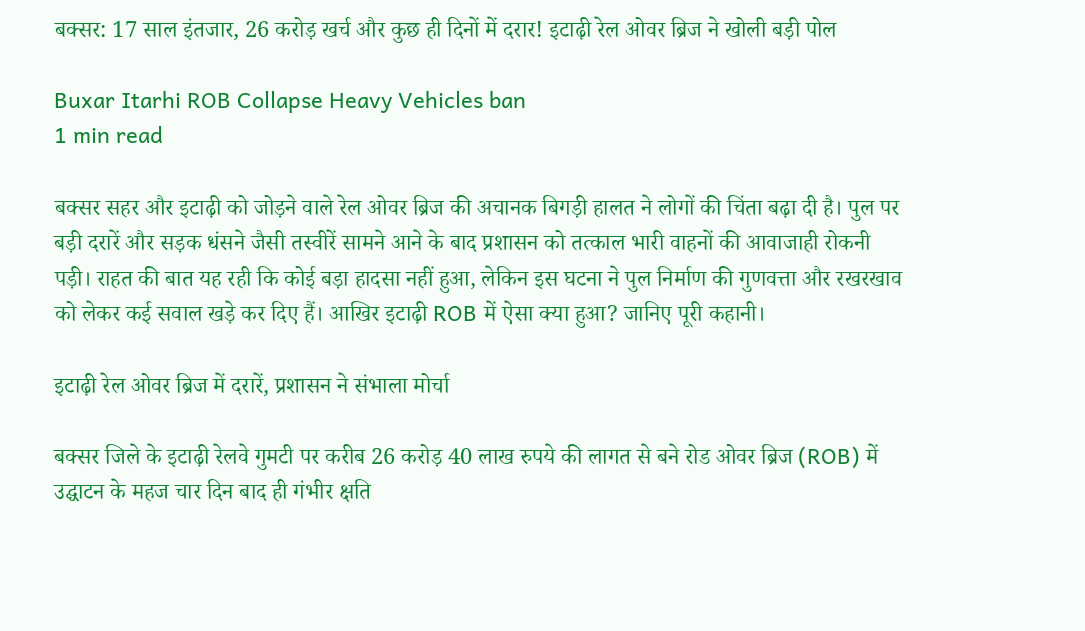बक्सर: 17 साल इंतजार, 26 करोड़ खर्च और कुछ ही दिनों में दरार! इटाढ़ी रेल ओवर ब्रिज ने खोली बड़ी पोल

Buxar Itarhi ROB Collapse Heavy Vehicles ban
1 min read

बक्सर सहर और इटाढ़ी को जोड़ने वाले रेल ओवर ब्रिज की अचानक बिगड़ी हालत ने लोगों की चिंता बढ़ा दी है। पुल पर बड़ी दरारें और सड़क धंसने जैसी तस्वीरें सामने आने के बाद प्रशासन को तत्काल भारी वाहनों की आवाजाही रोकनी पड़ी। राहत की बात यह रही कि कोई बड़ा हादसा नहीं हुआ, लेकिन इस घटना ने पुल निर्माण की गुणवत्ता और रखरखाव को लेकर कई सवाल खड़े कर दिए हैं। आखिर इटाढ़ी ROB में ऐसा क्या हुआ? जानिए पूरी कहानी।

इटाढ़ी रेल ओवर ब्रिज में दरारें, प्रशासन ने संभाला मोर्चा

बक्सर जिले के इटाढ़ी रेलवे गुमटी पर करीब 26 करोड़ 40 लाख रुपये की लागत से बने रोड ओवर ब्रिज (ROB) में उद्घाटन के महज चार दिन बाद ही गंभीर क्षति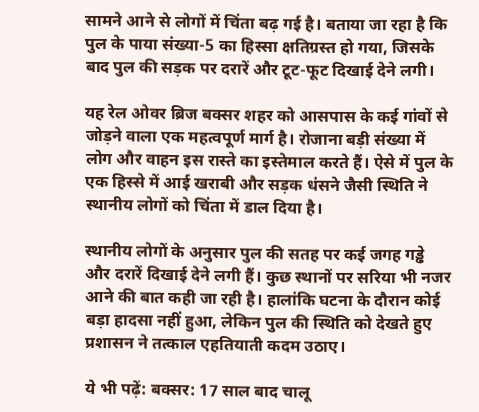सामने आने से लोगों में चिंता बढ़ गई है। बताया जा रहा है कि पुल के पाया संख्या-5 का हिस्सा क्षतिग्रस्त हो गया, जिसके बाद पुल की सड़क पर दरारें और टूट-फूट दिखाई देने लगी।

यह रेल ओवर ब्रिज बक्सर शहर को आसपास के कई गांवों से जोड़ने वाला एक महत्वपूर्ण मार्ग है। रोजाना बड़ी संख्या में लोग और वाहन इस रास्ते का इस्तेमाल करते हैं। ऐसे में पुल के एक हिस्से में आई खराबी और सड़क धंसने जैसी स्थिति ने स्थानीय लोगों को चिंता में डाल दिया है।

स्थानीय लोगों के अनुसार पुल की सतह पर कई जगह गड्ढे और दरारें दिखाई देने लगी हैं। कुछ स्थानों पर सरिया भी नजर आने की बात कही जा रही है। हालांकि घटना के दौरान कोई बड़ा हादसा नहीं हुआ, लेकिन पुल की स्थिति को देखते हुए प्रशासन ने तत्काल एहतियाती कदम उठाए।

ये भी पढ़ें: बक्सर: 17 साल बाद चालू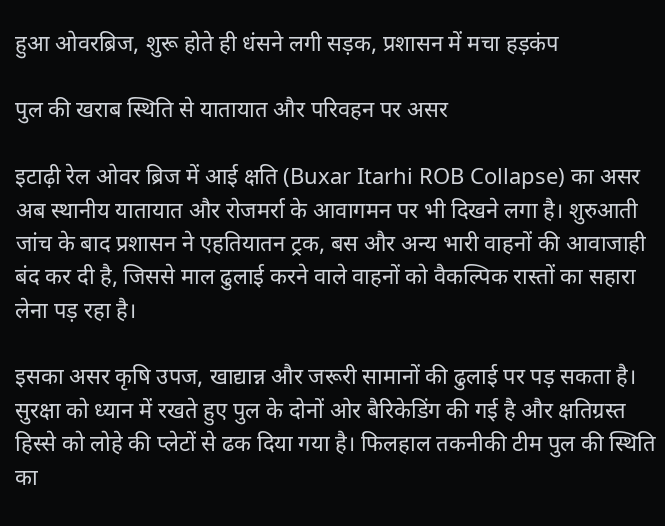हुआ ओवरब्रिज, शुरू होते ही धंसने लगी सड़क, प्रशासन में मचा हड़कंप

पुल की खराब स्थिति से यातायात और परिवहन पर असर

इटाढ़ी रेल ओवर ब्रिज में आई क्षति (Buxar Itarhi ROB Collapse) का असर अब स्थानीय यातायात और रोजमर्रा के आवागमन पर भी दिखने लगा है। शुरुआती जांच के बाद प्रशासन ने एहतियातन ट्रक, बस और अन्य भारी वाहनों की आवाजाही बंद कर दी है, जिससे माल ढुलाई करने वाले वाहनों को वैकल्पिक रास्तों का सहारा लेना पड़ रहा है।

इसका असर कृषि उपज, खाद्यान्न और जरूरी सामानों की ढुलाई पर पड़ सकता है। सुरक्षा को ध्यान में रखते हुए पुल के दोनों ओर बैरिकेडिंग की गई है और क्षतिग्रस्त हिस्से को लोहे की प्लेटों से ढक दिया गया है। फिलहाल तकनीकी टीम पुल की स्थिति का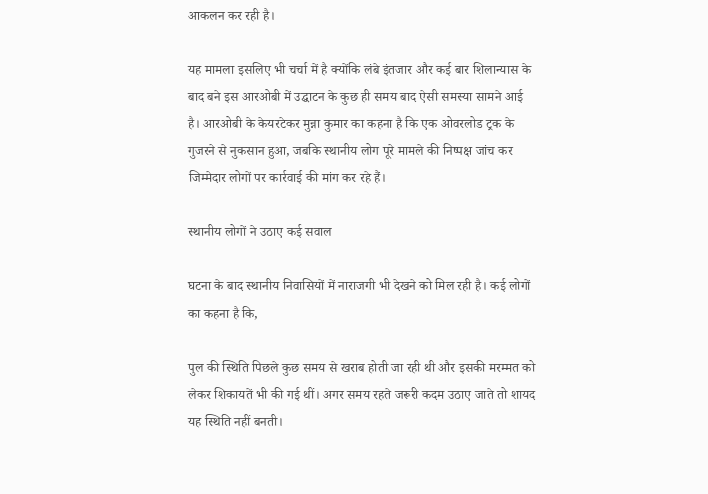आकलन कर रही है।

यह मामला इसलिए भी चर्चा में है क्योंकि लंबे इंतजार और कई बार शिलान्यास के बाद बने इस आरओबी में उद्घाटन के कुछ ही समय बाद ऐसी समस्या सामने आई है। आरओबी के केयरटेकर मुन्ना कुमार का कहना है कि एक ओवरलोड ट्रक के गुजरने से नुकसान हुआ, जबकि स्थानीय लोग पूरे मामले की निष्पक्ष जांच कर जिम्मेदार लोगों पर कार्रवाई की मांग कर रहे हैं।

स्थानीय लोगों ने उठाए कई सवाल

घटना के बाद स्थानीय निवासियों में नाराजगी भी देखने को मिल रही है। कई लोगों का कहना है कि,

पुल की स्थिति पिछले कुछ समय से खराब होती जा रही थी और इसकी मरम्मत को लेकर शिकायतें भी की गई थीं। अगर समय रहते जरूरी कदम उठाए जाते तो शायद यह स्थिति नहीं बनती।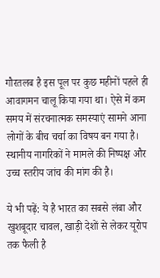गौरतलब है इस पूल पर कुछ महीनों पहले ही आवागमन चालू किया गया था। ऐसे में कम समय में संरचनात्मक समस्याएं सामने आना लोगों के बीच चर्चा का विषय बन गया है। स्थानीय नागरिकों ने मामले की निष्पक्ष और उच्च स्तरीय जांच की मांग की है।

ये भी पढ़ें: ये है भारत का सबसे लंबा और खुशबूदार चावल, खाड़ी देशों से लेकर यूरोप तक फैली है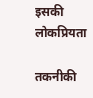इसकी लोकप्रियता

तकनीकी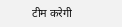टीम करेगी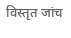विस्तृत जांच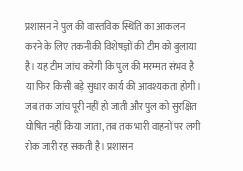प्रशासन ने पुल की वास्तविक स्थिति का आकलन करने के लिए तकनीकी विशेषज्ञों की टीम को बुलाया है। यह टीम जांच करेगी कि पुल की मरम्मत संभव है या फिर किसी बड़े सुधार कार्य की आवश्यकता होगी। जब तक जांच पूरी नहीं हो जाती और पुल को सुरक्षित घोषित नहीं किया जाता, तब तक भारी वाहनों पर लगी रोक जारी रह सकती है। प्रशासन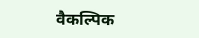वैकल्पिक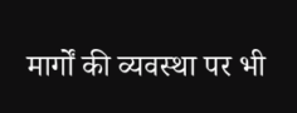मार्गों की व्यवस्था पर भी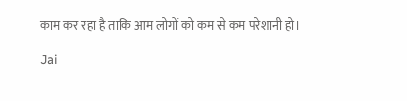काम कर रहा है ताकि आम लोगों को कम से कम परेशानी हो।

Jai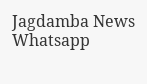Jagdamba News Whatsapp